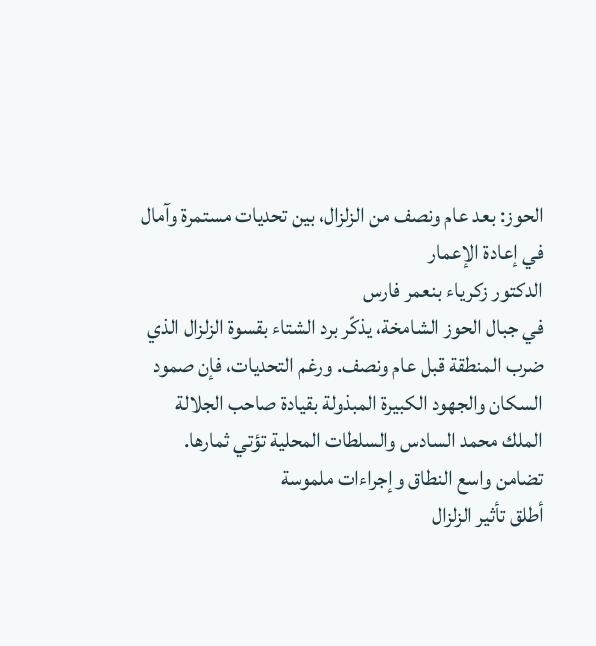الحوز: بعد عام ونصف من الزلزال، بين تحديات مستمرة وآمال في إعادة الإعمار
الدكتور زكرياء بنعمر فارس
في جبال الحوز الشامخة، يذكّر برد الشتاء بقسوة الزلزال الذي ضرب المنطقة قبل عام ونصف. ورغم التحديات، فإن صمود السكان والجهود الكبيرة المبذولة بقيادة صاحب الجلالة الملك محمد السادس والسلطات المحلية تؤتي ثمارها.
تضامن واسع النطاق وإجراءات ملموسة
أطلق تأثير الزلزال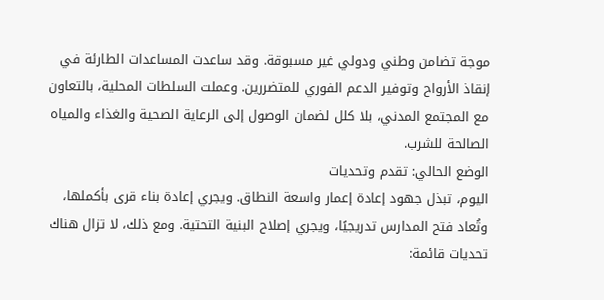موجة تضامن وطني ودولي غير مسبوقة. وقد ساعدت المساعدات الطارئة في إنقاذ الأرواح وتوفير الدعم الفوري للمتضررين. وعملت السلطات المحلية، بالتعاون مع المجتمع المدني، بلا كلل لضمان الوصول إلى الرعاية الصحية والغذاء والمياه الصالحة للشرب.
الوضع الحالي: تقدم وتحديات
اليوم، تبذل جهود إعادة إعمار واسعة النطاق. ويجري إعادة بناء قرى بأكملها، وتُعاد فتح المدارس تدريجيًا، ويجري إصلاح البنية التحتية. ومع ذلك، لا تزال هناك تحديات قائمة: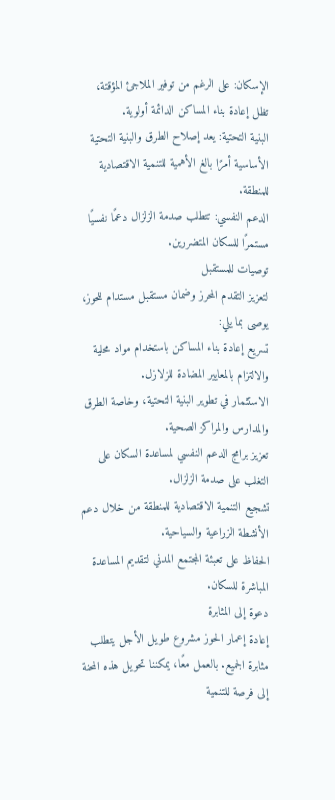الإسكان: على الرغم من توفير الملاجئ المؤقتة، تظل إعادة بناء المساكن الدائمة أولوية.
البنية التحتية: يعد إصلاح الطرق والبنية التحتية الأساسية أمرًا بالغ الأهمية للتنمية الاقتصادية للمنطقة.
الدعم النفسي: تتطلب صدمة الزلزال دعمًا نفسيًا مستمرًا للسكان المتضررين.
توصيات للمستقبل
لتعزيز التقدم المحرز وضمان مستقبل مستدام للحوز، يوصى بما يلي:
تسريع إعادة بناء المساكن باستخدام مواد محلية والالتزام بالمعايير المضادة للزلازل.
الاستثمار في تطوير البنية التحتية، وخاصة الطرق والمدارس والمراكز الصحية.
تعزيز برامج الدعم النفسي لمساعدة السكان على التغلب على صدمة الزلزال.
تشجيع التنمية الاقتصادية للمنطقة من خلال دعم الأنشطة الزراعية والسياحية.
الحفاظ على تعبئة المجتمع المدني لتقديم المساعدة المباشرة للسكان.
دعوة إلى المثابرة
إعادة إعمار الحوز مشروع طويل الأجل يتطلب مثابرة الجميع. بالعمل معًا، يمكننا تحويل هذه المحنة إلى فرصة للتنمية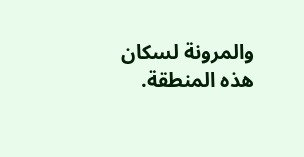والمرونة لسكان هذه المنطقة.